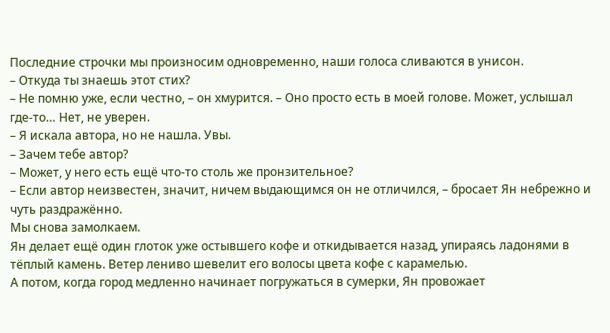Последние строчки мы произносим одновременно, наши голоса сливаются в унисон.
– Откуда ты знаешь этот стих?
– Не помню уже, если честно, – он хмурится. – Оно просто есть в моей голове. Может, услышал где-то… Нет, не уверен.
– Я искала автора, но не нашла. Увы.
– Зачем тебе автор?
– Может, у него есть ещё что-то столь же пронзительное?
– Если автор неизвестен, значит, ничем выдающимся он не отличился, – бросает Ян небрежно и чуть раздражённо.
Мы снова замолкаем.
Ян делает ещё один глоток уже остывшего кофе и откидывается назад, упираясь ладонями в тёплый камень. Ветер лениво шевелит его волосы цвета кофе с карамелью.
А потом, когда город медленно начинает погружаться в сумерки, Ян провожает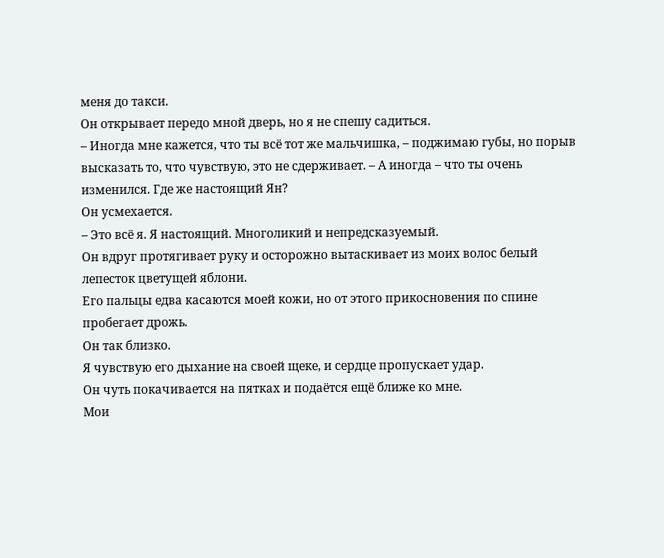меня до такси.
Он открывает передо мной дверь, но я не спешу садиться.
– Иногда мне кажется, что ты всё тот же мальчишка, – поджимаю губы, но порыв высказать то, что чувствую, это не сдерживает. – А иногда – что ты очень изменился. Где же настоящий Ян?
Он усмехается.
– Это всё я. Я настоящий. Многоликий и непредсказуемый.
Он вдруг протягивает руку и осторожно вытаскивает из моих волос белый лепесток цветущей яблони.
Его пальцы едва касаются моей кожи, но от этого прикосновения по спине пробегает дрожь.
Он так близко.
Я чувствую его дыхание на своей щеке, и сердце пропускает удар.
Он чуть покачивается на пятках и подаётся ещё ближе ко мне.
Мои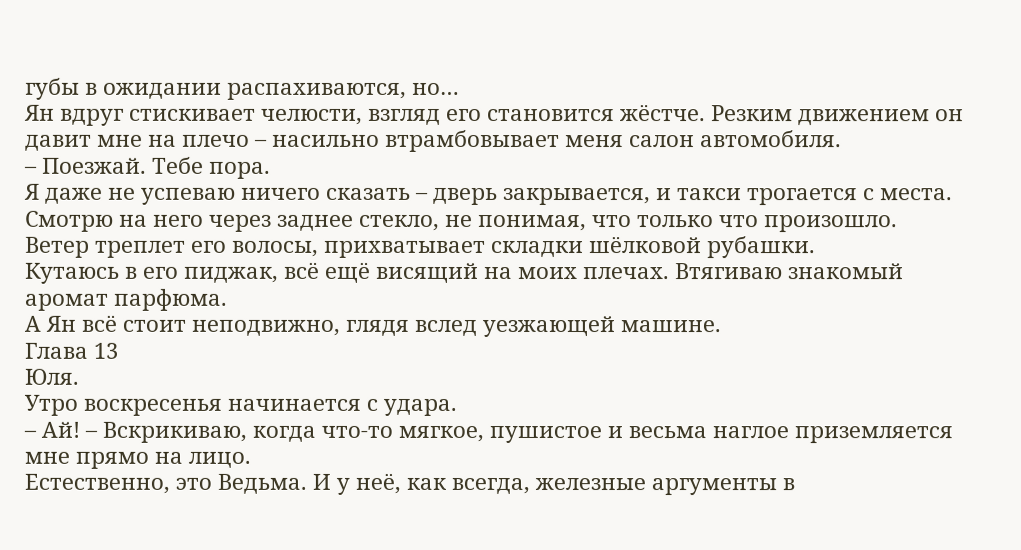губы в ожидании распахиваются, но…
Ян вдруг стискивает челюсти, взгляд его становится жёстче. Резким движением он давит мне на плечо – насильно втрамбовывает меня салон автомобиля.
– Поезжай. Тебе пора.
Я даже не успеваю ничего сказать – дверь закрывается, и такси трогается с места.
Смотрю на него через заднее стекло, не понимая, что только что произошло.
Ветер треплет его волосы, прихватывает складки шёлковой рубашки.
Кутаюсь в его пиджак, всё ещё висящий на моих плечах. Втягиваю знакомый аромат парфюма.
А Ян всё стоит неподвижно, глядя вслед уезжающей машине.
Глава 13
Юля.
Утро воскресенья начинается с удара.
– Ай! – Вскрикиваю, когда что-то мягкое, пушистое и весьма наглое приземляется мне прямо на лицо.
Естественно, это Ведьма. И у неё, как всегда, железные аргументы в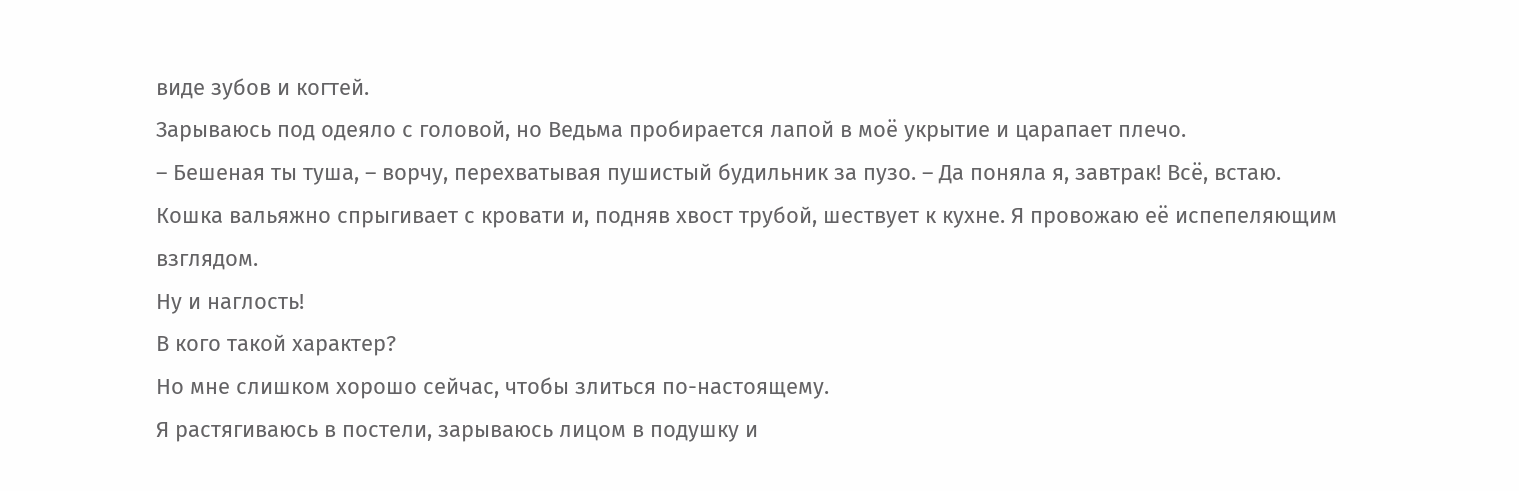виде зубов и когтей.
Зарываюсь под одеяло с головой, но Ведьма пробирается лапой в моё укрытие и царапает плечо.
– Бешеная ты туша, – ворчу, перехватывая пушистый будильник за пузо. – Да поняла я, завтрак! Всё, встаю.
Кошка вальяжно спрыгивает с кровати и, подняв хвост трубой, шествует к кухне. Я провожаю её испепеляющим взглядом.
Ну и наглость!
В кого такой характер?
Но мне слишком хорошо сейчас, чтобы злиться по-настоящему.
Я растягиваюсь в постели, зарываюсь лицом в подушку и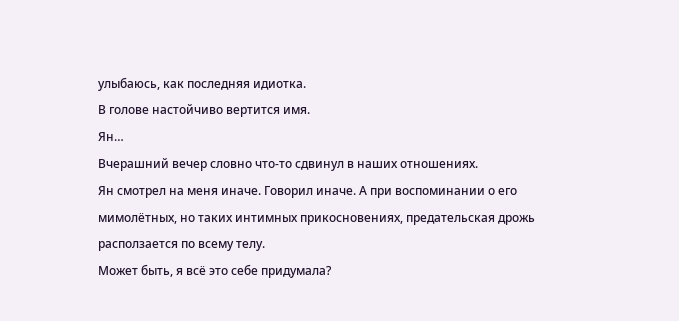улыбаюсь, как последняя идиотка.
В голове настойчиво вертится имя.
Ян…
Вчерашний вечер словно что-то сдвинул в наших отношениях.
Ян смотрел на меня иначе. Говорил иначе. А при воспоминании о его мимолётных, но таких интимных прикосновениях, предательская дрожь расползается по всему телу.
Может быть, я всё это себе придумала?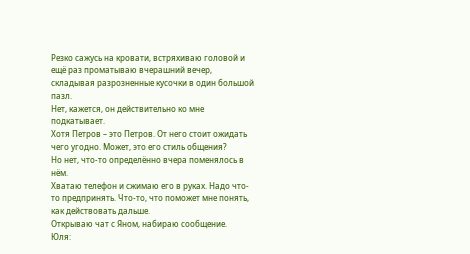Резко сажусь на кровати, встряхиваю головой и ещё раз проматываю вчерашний вечер, складывая разрозненные кусочки в один большой пазл.
Нет, кажется, он действительно ко мне подкатывает.
Хотя Петров – это Петров. От него стоит ожидать чего угодно. Может, это его стиль общения?
Но нет, что-то определённо вчера поменялось в нём.
Хватаю телефон и сжимаю его в руках. Надо что-то предпринять. Что-то, что поможет мне понять, как действовать дальше.
Открываю чат с Яном, набираю сообщение.
Юля: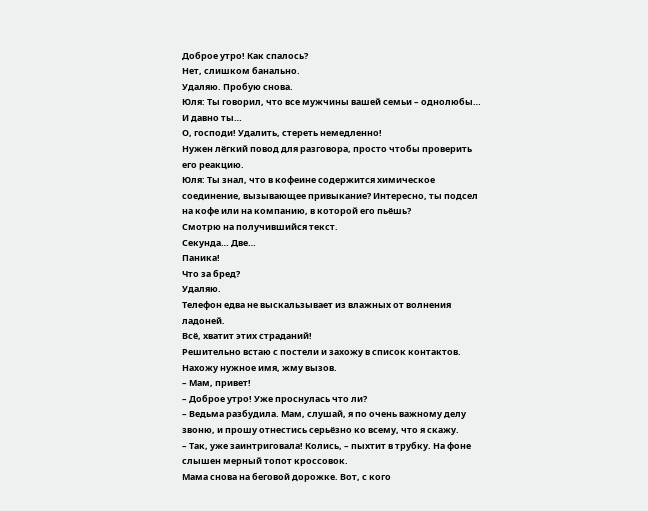Доброе утро! Как спалось?
Нет, слишком банально.
Удаляю. Пробую снова.
Юля: Ты говорил, что все мужчины вашей семьи – однолюбы… И давно ты…
О, господи! Удалить, стереть немедленно!
Нужен лёгкий повод для разговора, просто чтобы проверить его реакцию.
Юля: Ты знал, что в кофеине содержится химическое соединение, вызывающее привыкание? Интересно, ты подсел на кофе или на компанию, в которой его пьёшь?
Смотрю на получившийся текст.
Секунда… Две…
Паника!
Что за бред?
Удаляю.
Телефон едва не выскальзывает из влажных от волнения ладоней.
Всё, хватит этих страданий!
Решительно встаю с постели и захожу в список контактов. Нахожу нужное имя, жму вызов.
– Мам, привет!
– Доброе утро! Уже проснулась что ли?
– Ведьма разбудила. Мам, слушай, я по очень важному делу звоню, и прошу отнестись серьёзно ко всему, что я скажу.
– Так, уже заинтриговала! Колись, – пыхтит в трубку. На фоне слышен мерный топот кроссовок.
Мама снова на беговой дорожке. Вот, с кого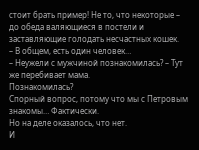стоит брать пример! Не то, что некоторые – до обеда валяющиеся в постели и заставляющие голодать несчастных кошек.
– В общем, есть один человек…
– Неужели с мужчиной познакомилась? – Тут же перебивает мама.
Познакомилась?
Спорный вопрос, потому что мы с Петровым знакомы… Фактически.
Но на деле оказалось, что нет.
И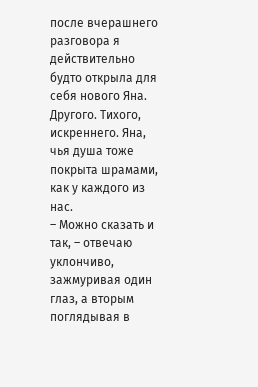после вчерашнего разговора я действительно будто открыла для себя нового Яна. Другого. Тихого, искреннего. Яна, чья душа тоже покрыта шрамами, как у каждого из нас.
– Можно сказать и так, – отвечаю уклончиво, зажмуривая один глаз, а вторым поглядывая в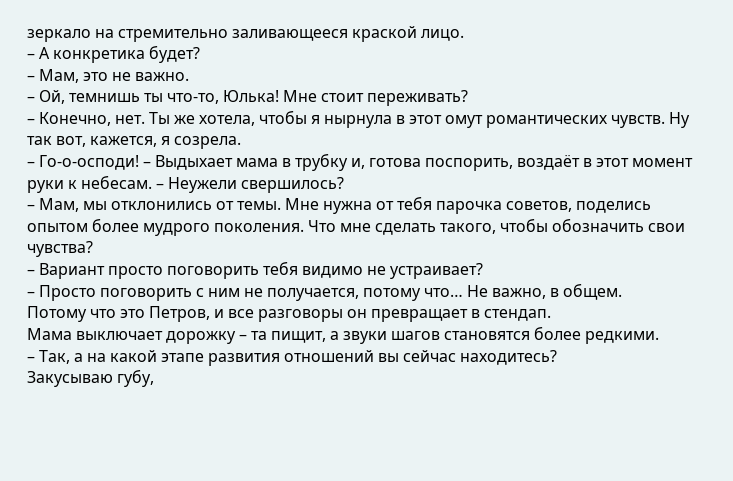зеркало на стремительно заливающееся краской лицо.
– А конкретика будет?
– Мам, это не важно.
– Ой, темнишь ты что-то, Юлька! Мне стоит переживать?
– Конечно, нет. Ты же хотела, чтобы я нырнула в этот омут романтических чувств. Ну так вот, кажется, я созрела.
– Го-о-осподи! – Выдыхает мама в трубку и, готова поспорить, воздаёт в этот момент руки к небесам. – Неужели свершилось?
– Мам, мы отклонились от темы. Мне нужна от тебя парочка советов, поделись опытом более мудрого поколения. Что мне сделать такого, чтобы обозначить свои чувства?
– Вариант просто поговорить тебя видимо не устраивает?
– Просто поговорить с ним не получается, потому что… Не важно, в общем.
Потому что это Петров, и все разговоры он превращает в стендап.
Мама выключает дорожку – та пищит, а звуки шагов становятся более редкими.
– Так, а на какой этапе развития отношений вы сейчас находитесь?
Закусываю губу,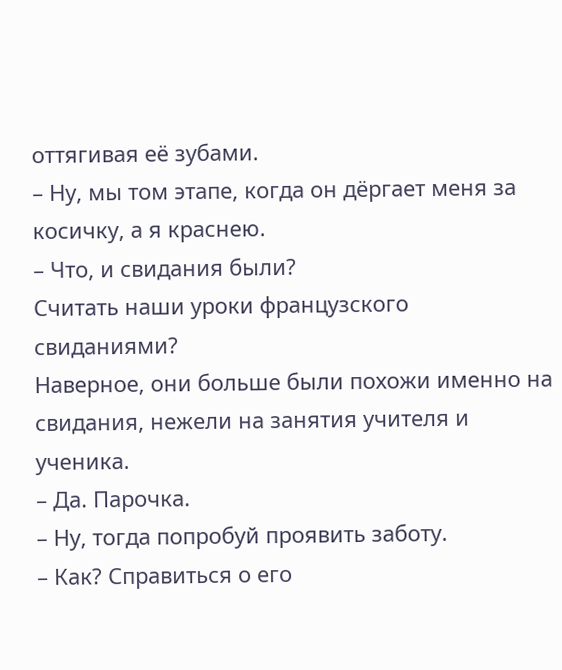оттягивая её зубами.
– Ну, мы том этапе, когда он дёргает меня за косичку, а я краснею.
– Что, и свидания были?
Считать наши уроки французского свиданиями?
Наверное, они больше были похожи именно на свидания, нежели на занятия учителя и ученика.
– Да. Парочка.
– Ну, тогда попробуй проявить заботу.
– Как? Справиться о его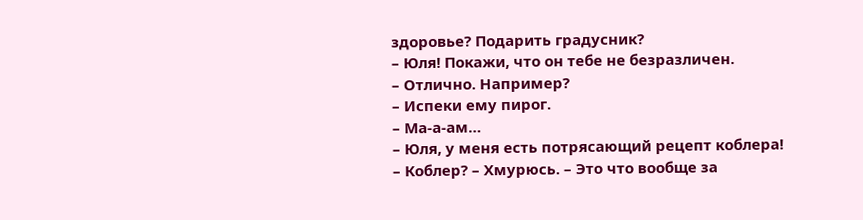здоровье? Подарить градусник?
– Юля! Покажи, что он тебе не безразличен.
– Отлично. Например?
– Испеки ему пирог.
– Ма-а-ам…
– Юля, у меня есть потрясающий рецепт коблера!
– Коблер? – Хмурюсь. – Это что вообще за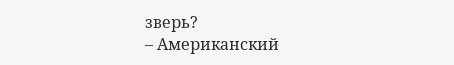зверь?
– Американский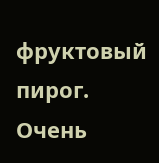фруктовый пирог. Очень